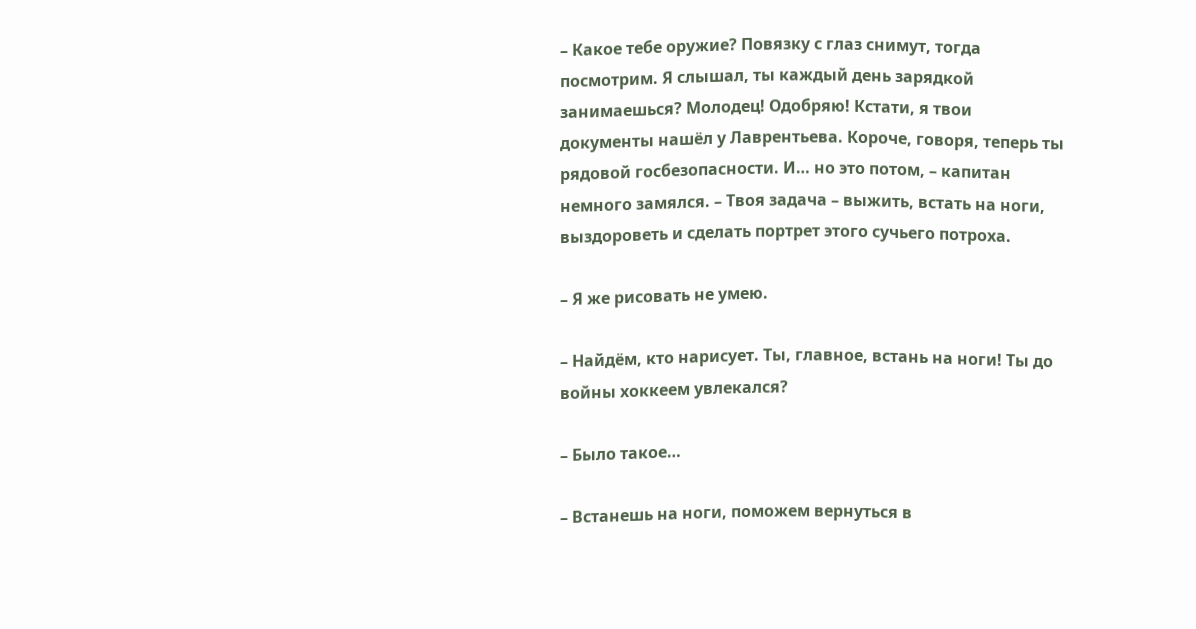– Какое тебе оружие? Повязку с глаз снимут, тогда посмотрим. Я слышал, ты каждый день зарядкой занимаешься? Молодец! Одобряю! Кстати, я твои документы нашёл у Лаврентьева. Короче, говоря, теперь ты рядовой госбезопасности. И… но это потом, – капитан немного замялся. – Твоя задача – выжить, встать на ноги, выздороветь и сделать портрет этого сучьего потроха.

– Я же рисовать не умею.

– Найдём, кто нарисует. Ты, главное, встань на ноги! Ты до войны хоккеем увлекался?

– Было такое…

– Встанешь на ноги, поможем вернуться в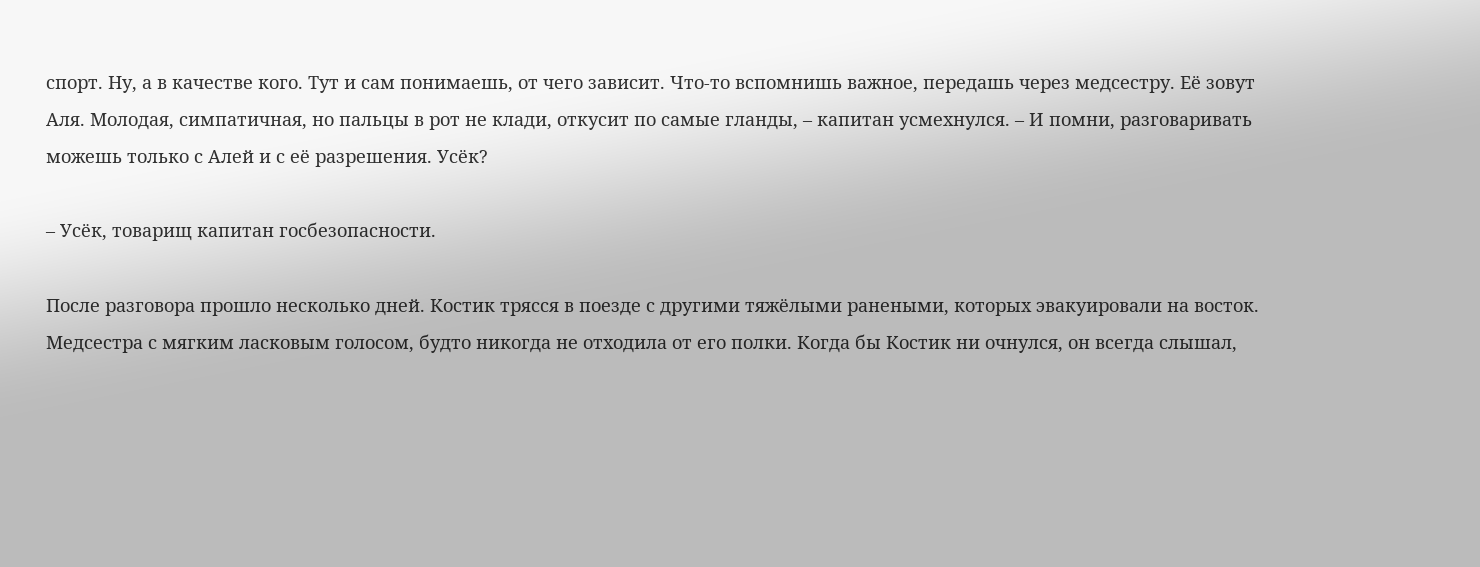спорт. Ну, а в качестве кого. Тут и сам понимаешь, от чего зависит. Что-то вспомнишь важное, передашь через медсестру. Её зовут Аля. Молодая, симпатичная, но пальцы в рот не клади, откусит по самые гланды, – капитан усмехнулся. – И помни, разговаривать можешь только с Алей и с её разрешения. Усёк?

– Усёк, товарищ капитан госбезопасности.

После разговора прошло несколько дней. Костик трясся в поезде с другими тяжёлыми ранеными, которых эвакуировали на восток. Медсестра с мягким ласковым голосом, будто никогда не отходила от его полки. Когда бы Костик ни очнулся, он всегда слышал,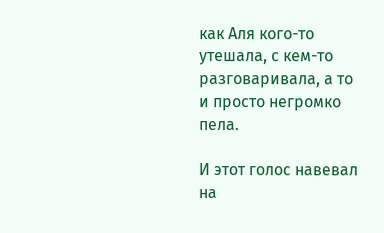как Аля кого-то утешала, с кем-то разговаривала, а то и просто негромко пела.

И этот голос навевал на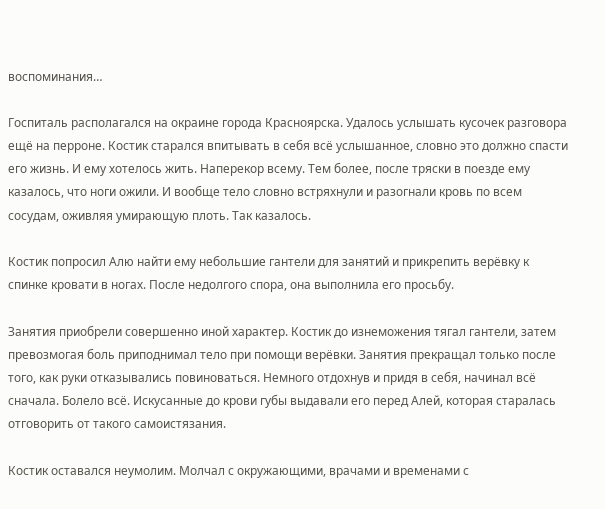воспоминания…

Госпиталь располагался на окраине города Красноярска. Удалось услышать кусочек разговора ещё на перроне. Костик старался впитывать в себя всё услышанное, словно это должно спасти его жизнь. И ему хотелось жить. Наперекор всему. Тем более, после тряски в поезде ему казалось, что ноги ожили. И вообще тело словно встряхнули и разогнали кровь по всем сосудам, оживляя умирающую плоть. Так казалось.

Костик попросил Алю найти ему небольшие гантели для занятий и прикрепить верёвку к спинке кровати в ногах. После недолгого спора, она выполнила его просьбу.

Занятия приобрели совершенно иной характер. Костик до изнеможения тягал гантели, затем превозмогая боль приподнимал тело при помощи верёвки. Занятия прекращал только после того, как руки отказывались повиноваться. Немного отдохнув и придя в себя, начинал всё сначала. Болело всё. Искусанные до крови губы выдавали его перед Алей, которая старалась отговорить от такого самоистязания.

Костик оставался неумолим. Молчал с окружающими, врачами и временами с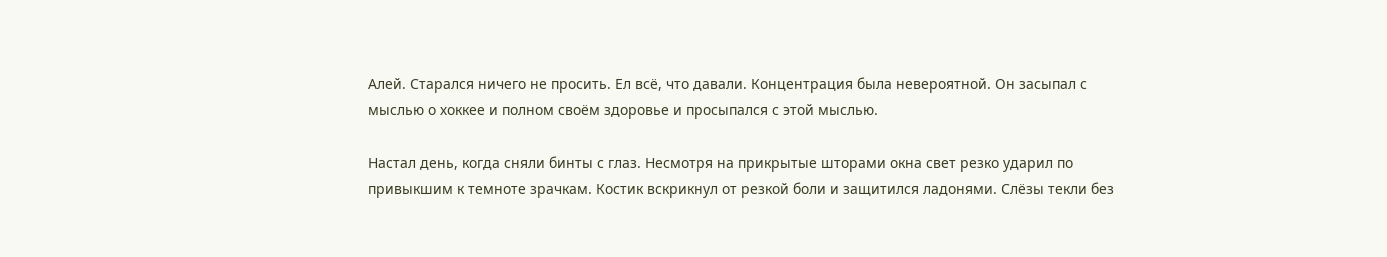Алей. Старался ничего не просить. Ел всё, что давали. Концентрация была невероятной. Он засыпал с мыслью о хоккее и полном своём здоровье и просыпался с этой мыслью.

Настал день, когда сняли бинты с глаз. Несмотря на прикрытые шторами окна свет резко ударил по привыкшим к темноте зрачкам. Костик вскрикнул от резкой боли и защитился ладонями. Слёзы текли без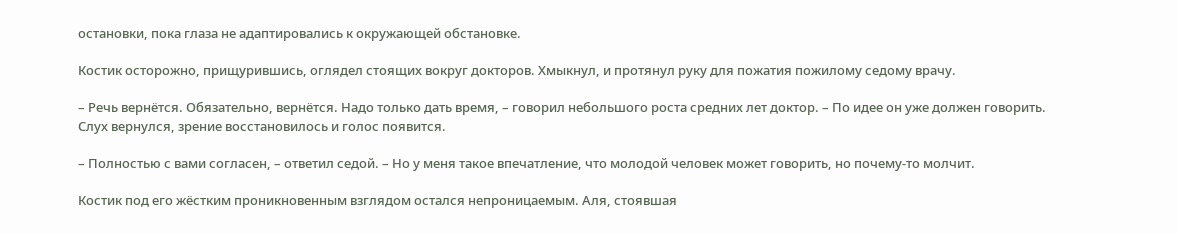остановки, пока глаза не адаптировались к окружающей обстановке.

Костик осторожно, прищурившись, оглядел стоящих вокруг докторов. Хмыкнул, и протянул руку для пожатия пожилому седому врачу.

– Речь вернётся. Обязательно, вернётся. Надо только дать время, – говорил небольшого роста средних лет доктор. – По идее он уже должен говорить. Слух вернулся, зрение восстановилось и голос появится.

– Полностью с вами согласен, – ответил седой. – Но у меня такое впечатление, что молодой человек может говорить, но почему-то молчит.

Костик под его жёстким проникновенным взглядом остался непроницаемым. Аля, стоявшая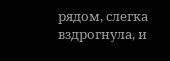рядом, слегка вздрогнула, и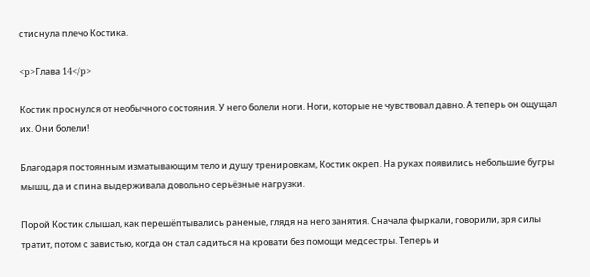стиснула плечо Костика.

<p>Глава 14</p>

Костик проснулся от необычного состояния. У него болели ноги. Ноги, которые не чувствовал давно. А теперь он ощущал их. Они болели!

Благодаря постоянным изматывающим тело и душу тренировкам, Костик окреп. На руках появились небольшие бугры мышц, да и спина выдерживала довольно серьёзные нагрузки.

Порой Костик слышал, как перешёптывались раненые, глядя на него занятия. Сначала фыркали, говорили, зря силы тратит, потом с завистью, когда он стал садиться на кровати без помощи медсестры. Теперь и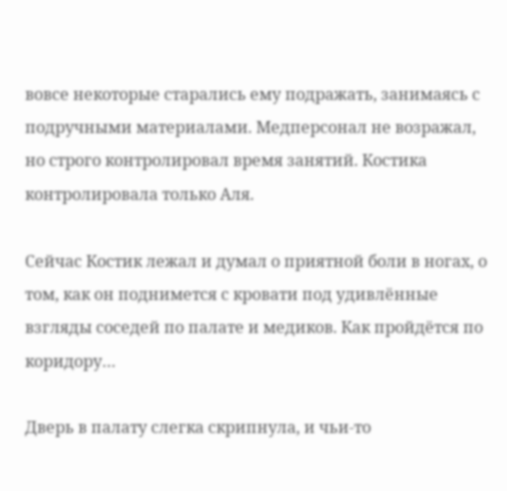вовсе некоторые старались ему подражать, занимаясь с подручными материалами. Медперсонал не возражал, но строго контролировал время занятий. Костика контролировала только Аля.

Сейчас Костик лежал и думал о приятной боли в ногах, о том, как он поднимется с кровати под удивлённые взгляды соседей по палате и медиков. Как пройдётся по коридору…

Дверь в палату слегка скрипнула, и чьи-то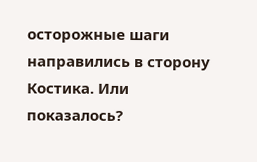осторожные шаги направились в сторону Костика. Или показалось?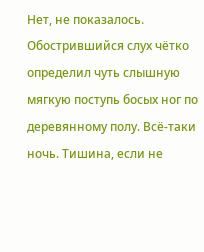Нет, не показалось. Обострившийся слух чётко определил чуть слышную мягкую поступь босых ног по деревянному полу. Всё-таки ночь. Тишина, если не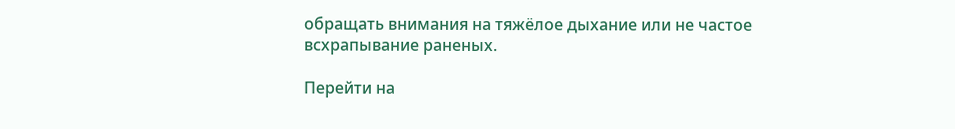обращать внимания на тяжёлое дыхание или не частое всхрапывание раненых.

Перейти на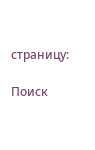страницу:

Поиск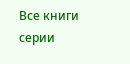Все книги серии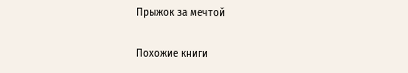Прыжок за мечтой

Похожие книги